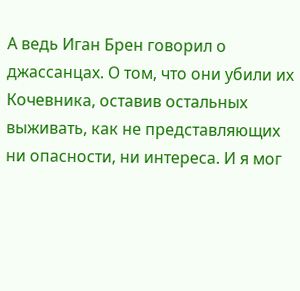А ведь Иган Брен говорил о джассанцах. О том, что они убили их Кочевника, оставив остальных выживать, как не представляющих ни опасности, ни интереса. И я мог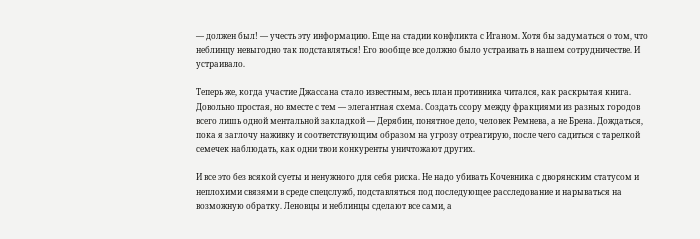— должен был! — учесть эту информацию. Еще на стадии конфликта с Иганом. Хотя бы задуматься о том, что неблинцу невыгодно так подставляться! Его вообще все должно было устраивать в нашем сотрудничестве. И устраивало.

Теперь же, когда участие Джассана стало известным, весь план противника читался, как раскрытая книга. Довольно простая, но вместе с тем — элегантная схема. Создать ссору между фракциями из разных городов всего лишь одной ментальной закладкой — Дерябин, понятное дело, человек Ремнева, а не Брена. Дождаться, пока я заглочу наживку и соответствующим образом на угрозу отреагирую, после чего садиться с тарелкой семечек наблюдать, как одни твои конкуренты уничтожают других.

И все это без всякой суеты и ненужного для себя риска. Не надо убивать Кочевника с дворянским статусом и неплохими связями в среде спецслужб, подставляться под последующее расследование и нарываться на возможную обратку. Леновцы и неблинцы сделают все сами, а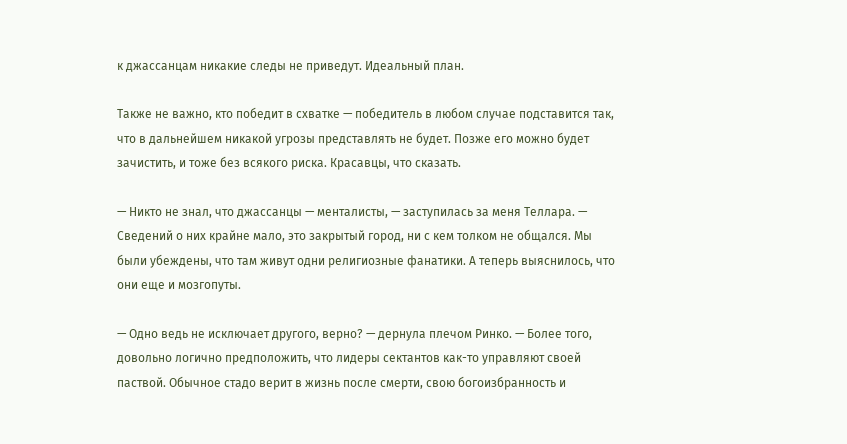к джассанцам никакие следы не приведут. Идеальный план.

Также не важно, кто победит в схватке — победитель в любом случае подставится так, что в дальнейшем никакой угрозы представлять не будет. Позже его можно будет зачистить, и тоже без всякого риска. Красавцы, что сказать.

— Никто не знал, что джассанцы — менталисты, — заступилась за меня Теллара. — Сведений о них крайне мало, это закрытый город, ни с кем толком не общался. Мы были убеждены, что там живут одни религиозные фанатики. А теперь выяснилось, что они еще и мозгопуты.

— Одно ведь не исключает другого, верно? — дернула плечом Ринко. — Более того, довольно логично предположить, что лидеры сектантов как-то управляют своей паствой. Обычное стадо верит в жизнь после смерти, свою богоизбранность и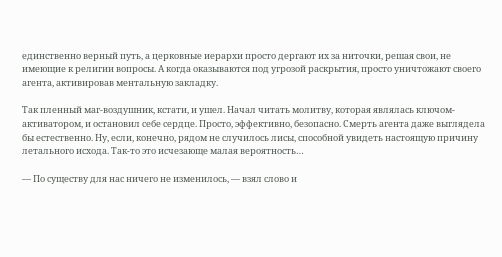единственно верный путь, а церковные иерархи просто дергают их за ниточки, решая свои, не имеющие к религии вопросы. А когда оказываются под угрозой раскрытия, просто уничтожают своего агента, активировав ментальную закладку.

Так пленный маг-воздушник, кстати, и ушел. Начал читать молитву, которая являлась ключом-активатором, и остановил себе сердце. Просто, эффективно, безопасно. Смерть агента даже выглядела бы естественно. Ну, если, конечно, рядом не случилось лисы, способной увидеть настоящую причину летального исхода. Так-то это исчезающе малая вероятность…

— По существу для нас ничего не изменилось, — взял слово и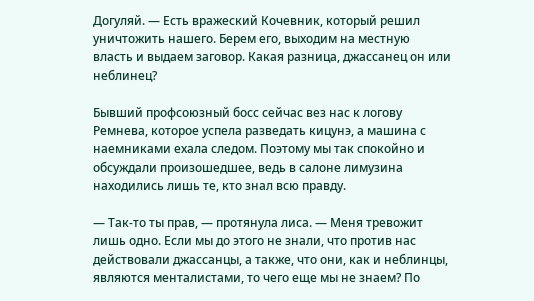Догуляй. — Есть вражеский Кочевник, который решил уничтожить нашего. Берем его, выходим на местную власть и выдаем заговор. Какая разница, джассанец он или неблинец?

Бывший профсоюзный босс сейчас вез нас к логову Ремнева, которое успела разведать кицунэ, а машина с наемниками ехала следом. Поэтому мы так спокойно и обсуждали произошедшее, ведь в салоне лимузина находились лишь те, кто знал всю правду.

— Так-то ты прав, — протянула лиса. — Меня тревожит лишь одно. Если мы до этого не знали, что против нас действовали джассанцы, а также, что они, как и неблинцы, являются менталистами, то чего еще мы не знаем? По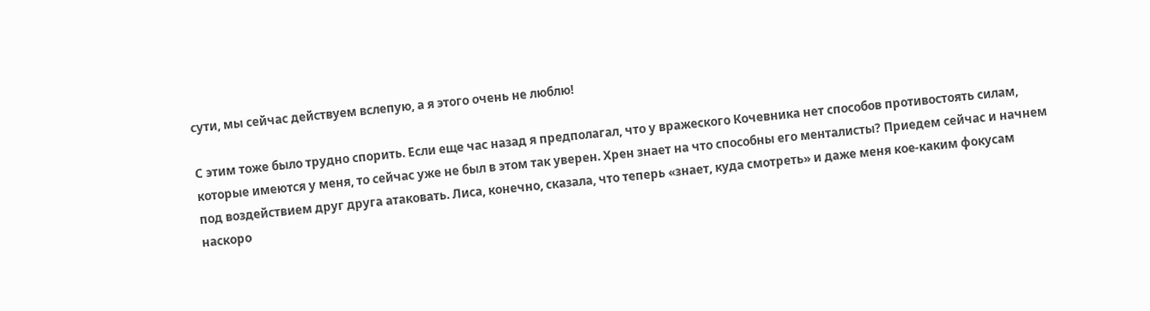сути, мы сейчас действуем вслепую, а я этого очень не люблю!

С этим тоже было трудно спорить. Если еще час назад я предполагал, что у вражеского Кочевника нет способов противостоять силам, которые имеются у меня, то сейчас уже не был в этом так уверен. Хрен знает на что способны его менталисты? Приедем сейчас и начнем под воздействием друг друга атаковать. Лиса, конечно, сказала, что теперь «знает, куда смотреть» и даже меня кое-каким фокусам наскоро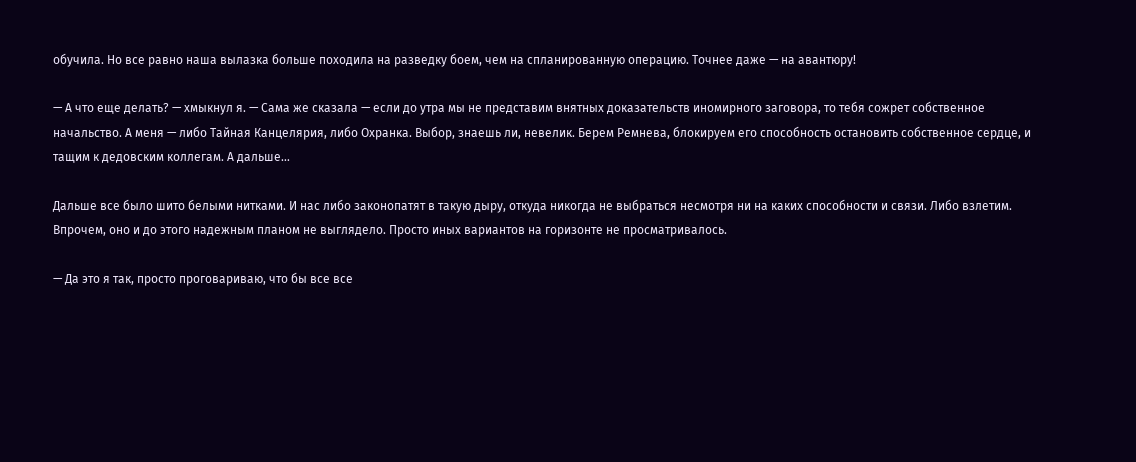обучила. Но все равно наша вылазка больше походила на разведку боем, чем на спланированную операцию. Точнее даже — на авантюру!

— А что еще делать? — хмыкнул я. — Сама же сказала — если до утра мы не представим внятных доказательств иномирного заговора, то тебя сожрет собственное начальство. А меня — либо Тайная Канцелярия, либо Охранка. Выбор, знаешь ли, невелик. Берем Ремнева, блокируем его способность остановить собственное сердце, и тащим к дедовским коллегам. А дальше…

Дальше все было шито белыми нитками. И нас либо законопатят в такую дыру, откуда никогда не выбраться несмотря ни на каких способности и связи. Либо взлетим. Впрочем, оно и до этого надежным планом не выглядело. Просто иных вариантов на горизонте не просматривалось.

— Да это я так, просто проговариваю, что бы все все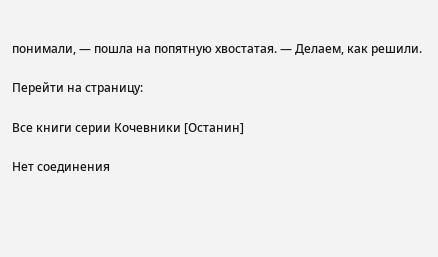понимали, — пошла на попятную хвостатая. — Делаем, как решили.

Перейти на страницу:

Все книги серии Кочевники [Останин]

Нет соединения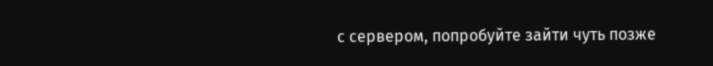с сервером, попробуйте зайти чуть позже